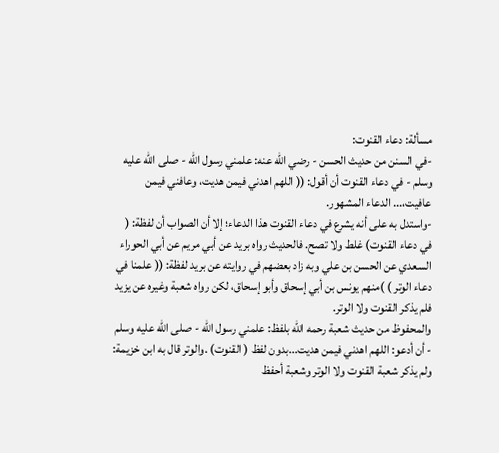مسألة: دعاء القنوت:
-في السنن من حديث الحسن - رضي الله عنه: علمني رسول الله - صلى الله عليه وسلم - في دعاء القنوت أن أقول: (( اللهم اهدني فيمن هديت، وعافني فيمن عافيت،... الدعاء المشهور.
-واستدل به على أنه يشرع في دعاء القنوت هذا الدعاء؛ إلا أن الصواب أن لفظة: ( في دعاء القنوت) غلط ولا تصح. فالحديث رواه بريد عن أبي مريم عن أبي الحوراء السعدي عن الحسن بن علي وبه زاد بعضهم في روايته عن بريد لفظة: (( علمنا في دعاء الوتر ) )منهم يونس بن أبي إسحاق وأبو إسحاق، لكن رواه شعبة وغيره عن يزيد فلم يذكر القنوت ولا الوتر.
والمحفوظ من حديث شعبة رحمه الله بلفظ: علمني رسول الله - صلى الله عليه وسلم - أن أدعو: اللهم اهدني فيمن هديت...بدون لفظ ( القنوت) .والوتر قال به ابن خزيمة: ولم يذكر شعبة القنوت ولا الوتر وشعبة أحفظ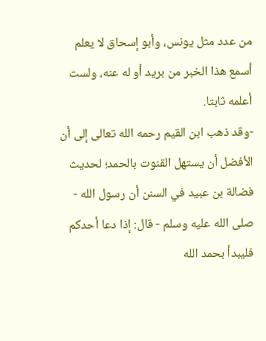من عدد مثل يونس، وأبو إسحاق لا يعلم أسمع هذا الخبر من بريد أو له عنه، ولست أعلمه ثابتا.
-وقد ذهب ابن القيم رحمه الله تعالى إلى أن الأفضل أن يستهل القنوت بالحمد؛ لحديث فضالة بن عبيد في السنن أن رسول الله - صلى الله عليه وسلم - قال: إذا دعا أحدكم فليبدأ بحمد الله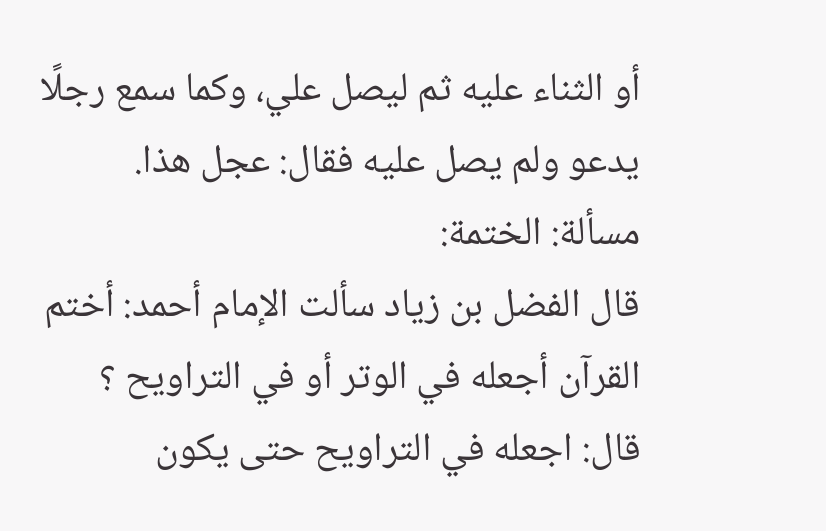أو الثناء عليه ثم ليصل علي، وكما سمع رجلًا يدعو ولم يصل عليه فقال: عجل هذا.
مسألة: الختمة:
قال الفضل بن زياد سألت الإمام أحمد: أختم القرآن أجعله في الوتر أو في التراويح ؟
قال: اجعله في التراويح حتى يكون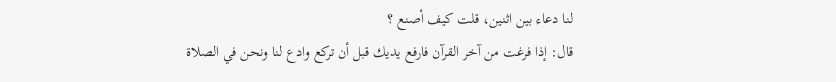لنا دعاء بين اثنين، قلت كيف أصنع ؟
قال: إذا فرغت من آخر القرآن فارفع يديك قبل أن تركع وادع لنا ونحن في الصلاة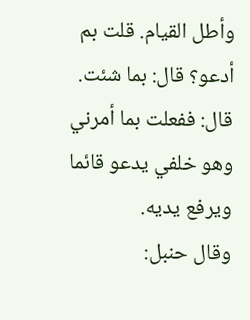وأطل القيام. قلت بم أدعو؟ قال: بما شئت.
قال: ففعلت بما أمرني وهو خلفي يدعو قائما ويرفع يديه.
وقال حنبل: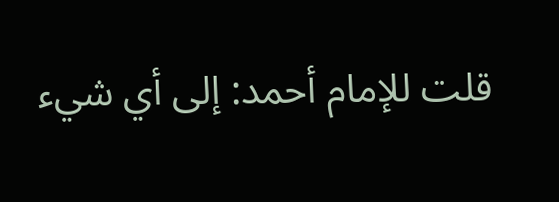قلت للإمام أحمد: إلى أي شيء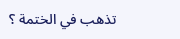تذهب في الختمة ؟